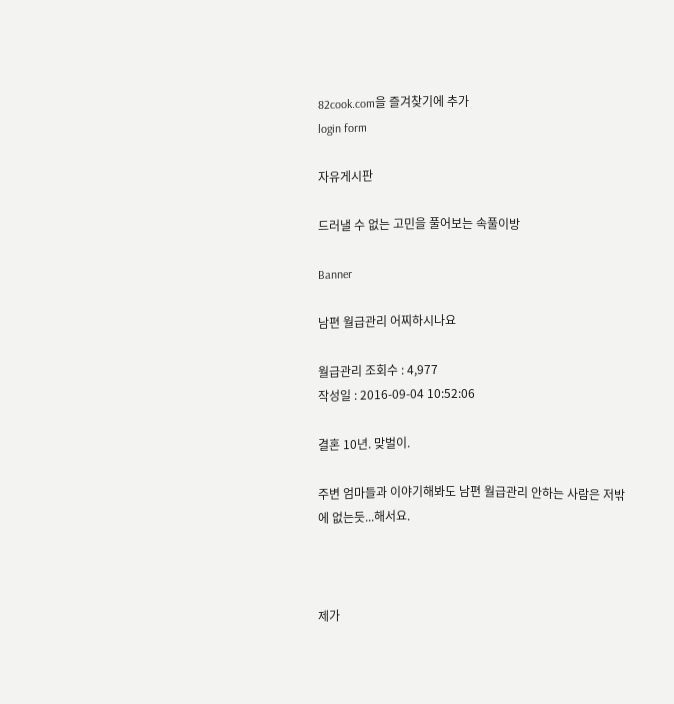82cook.com을 즐겨찾기에 추가
login form

자유게시판

드러낼 수 없는 고민을 풀어보는 속풀이방

Banner

남편 월급관리 어찌하시나요

월급관리 조회수 : 4,977
작성일 : 2016-09-04 10:52:06

결혼 10년. 맞벌이.

주변 엄마들과 이야기해봐도 남편 월급관리 안하는 사람은 저밖에 없는듯...해서요.



제가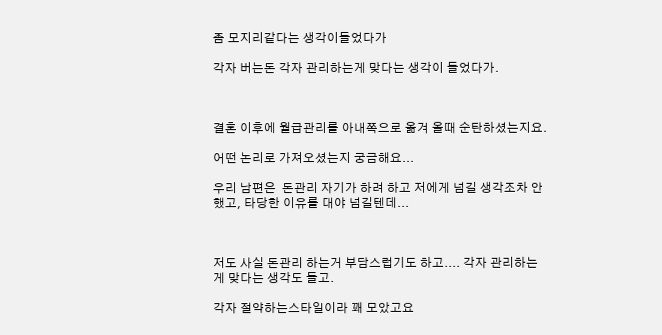좀 모지리같다는 생각이들었다가

각자 버는돈 각자 관리하는게 맞다는 생각이 들었다가.



결혼 이후에 월급관리를 아내쪽으로 옮겨 올때 순탄하셨는지요.

어떤 논리로 가져오셨는지 궁금해요...

우리 남편은  돈관리 자기가 하려 하고 저에게 넘길 생각조차 안했고, 타당한 이유를 대야 넘길텐데...



저도 사실 돈관리 하는거 부담스럽기도 하고.... 각자 관리하는게 맞다는 생각도 들고.

각자 절약하는스타일이라 꽤 모았고요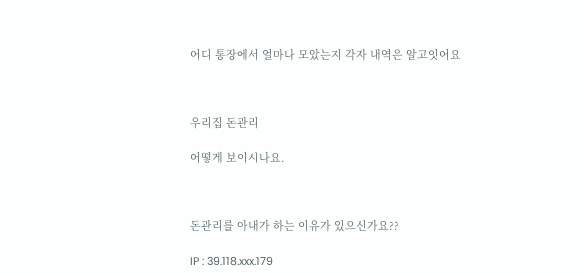어디 통장에서 얼마나 모았는지 각자 내역은 알고잇어요



우리집 돈관리

어떻게 보이시나요.



돈관리를 아내가 하는 이유가 있으신가요??

IP : 39.118.xxx.179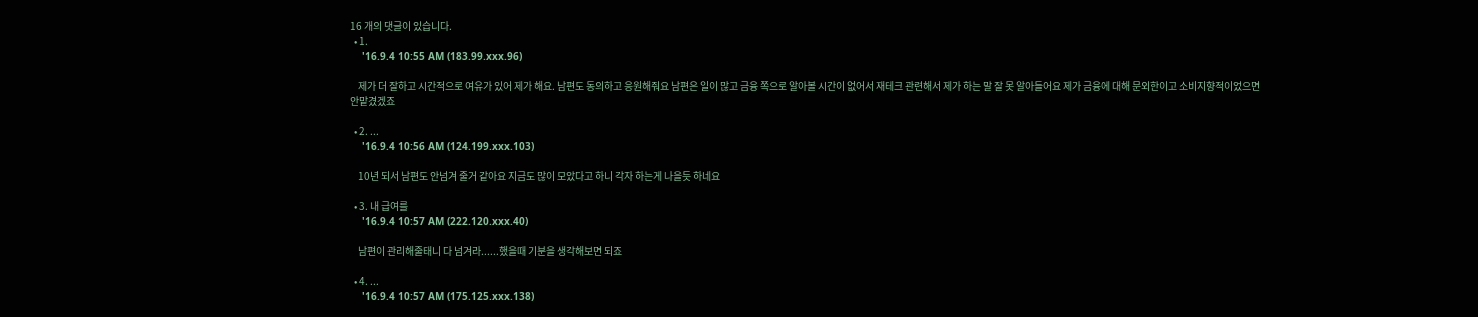16 개의 댓글이 있습니다.
  • 1.
    '16.9.4 10:55 AM (183.99.xxx.96)

    제가 더 잘하고 시간적으로 여유가 있어 제가 해요. 남편도 동의하고 응원해줘요 남편은 일이 많고 금융 쪽으로 알아볼 시간이 없어서 재테크 관련해서 제가 하는 말 잘 못 알아들어요 제가 금융에 대해 문외한이고 소비지향적이었으면 안맡겼겠죠

  • 2. ...
    '16.9.4 10:56 AM (124.199.xxx.103)

    10년 되서 남편도 안넘겨 줄거 같아요 지금도 많이 모았다고 하니 각자 하는게 나을듯 하네요

  • 3. 내 급여를
    '16.9.4 10:57 AM (222.120.xxx.40)

    남편이 관리해줄태니 다 넘겨라......했을때 기분을 생각해보면 되죠

  • 4. ...
    '16.9.4 10:57 AM (175.125.xxx.138)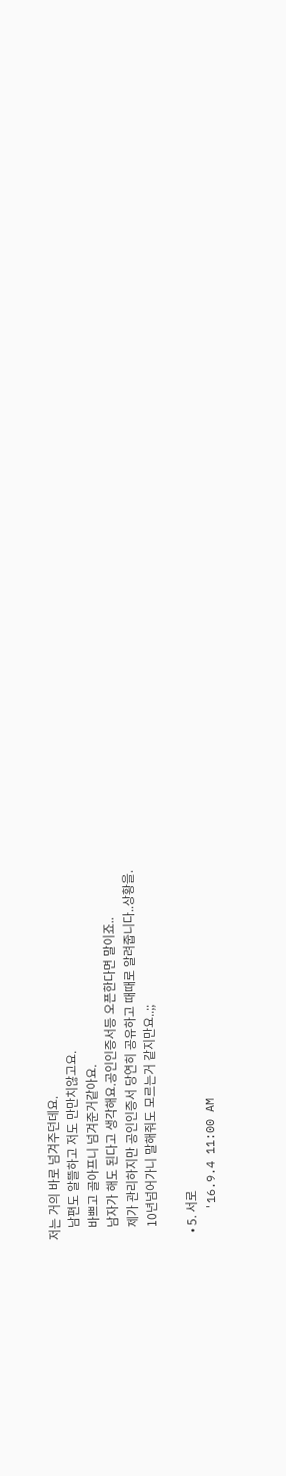저는 거의 바로 넘겨주던데요.
    남편도 알뜰하고 저도 만만치않고요.
    바쁘고 골아프니 넘겨준거같아요.
    남자가 해도 된다고 생각해요.공인인증서등 오픈한다면 말이죠..
    제가 관리하지만 공인인증서 당연히 공유하고 때때로 알려줍니다..상황을.
    10년넘어가니 말해줘도 모르는거 같지만요..;;

  • 5. 서로
    '16.9.4 11:00 AM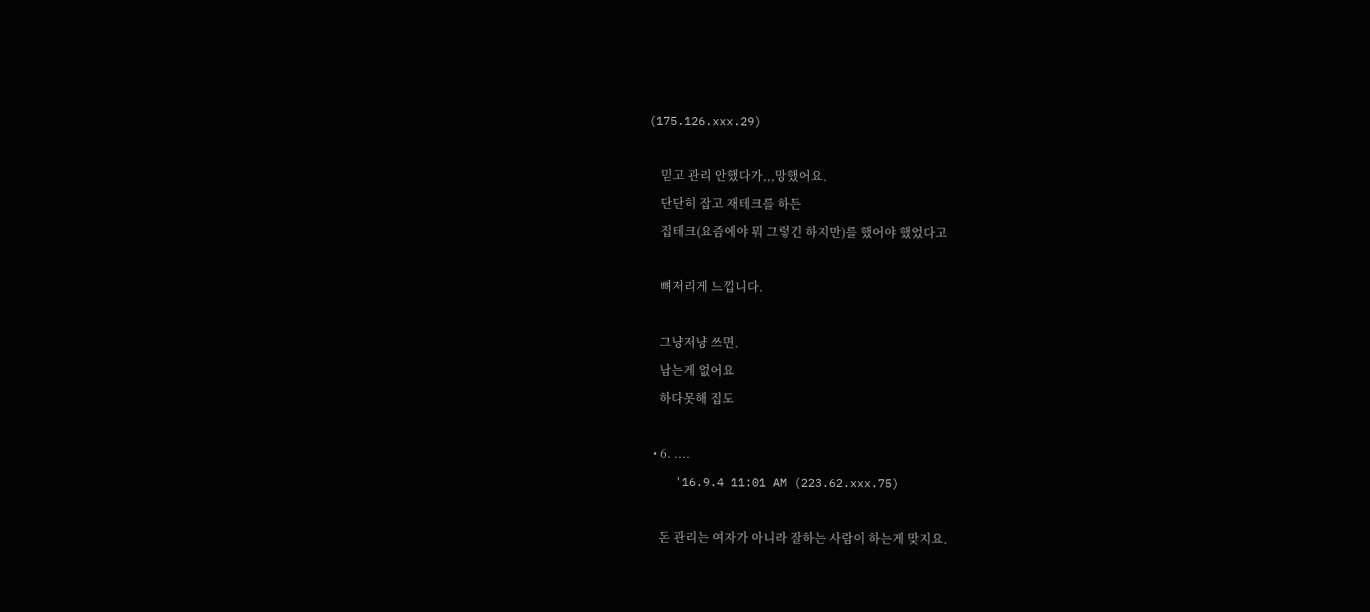(175.126.xxx.29)

    믿고 관리 안했다가,,,망했어요.
    단단히 잡고 재테크를 하든
    집테크(요즘에야 뭐 그렇긴 하지만)를 했어야 했었다고

    뼈저리게 느낍니다.

    그냥저냥 쓰면.
    남는게 없어요
    하다못해 집도

  • 6. ....
    '16.9.4 11:01 AM (223.62.xxx.75)

    돈 관리는 여자가 아니라 잘하는 사람이 하는게 맞지요.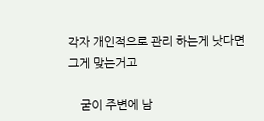각자 개인적으로 관리 하는게 낫다면 그게 맞는거고

    굳이 주변에 남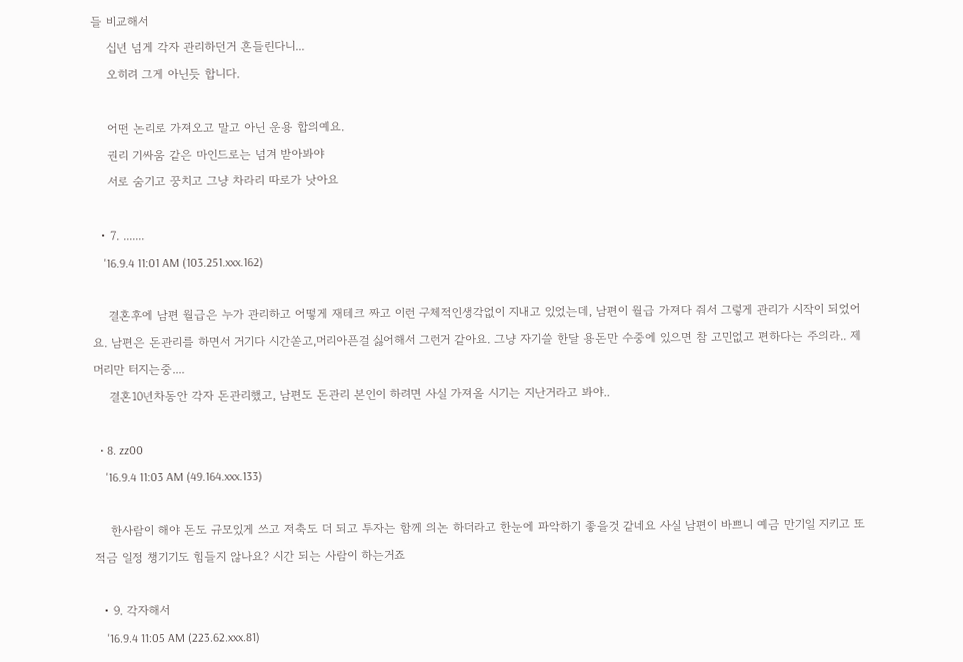들 비교해서
    십년 넘게 각자 관리하던거 흔들린다니...
    오히려 그게 아닌듯 합니다.

    어떤 논리로 가져오고 말고 아닌 운용 합의예요.
    권리 기싸움 같은 마인드로는 넘겨 받아봐야
    서로 숨기고 꿍치고 그냥 차라리 따로가 낫아요

  • 7. .......
    '16.9.4 11:01 AM (103.251.xxx.162)

    결혼후에 남편 월급은 누가 관리하고 어떻게 재테크 짜고 이런 구체적인생각없이 지내고 있었는데, 남편이 월급 가져다 줘서 그렇게 관리가 시작이 되었어요. 남편은 돈관리를 하면서 거기다 시간쏟고,머리아픈걸 싫어해서 그런거 같아요. 그냥 자기쓸 한달 용돈만 수중에 있으면 참 고민없고 편하다는 주의라.. 제 머리만 터지는중....
    결혼10년차동안 각자 돈관리했고, 남편도 돈관리 본인이 하려면 사실 가져올 시기는 지난거라고 봐야..

  • 8. zz00
    '16.9.4 11:03 AM (49.164.xxx.133)

    한사람이 해야 돈도 규모있게 쓰고 저축도 더 되고 투자는 함께 의논 하더라고 한눈에 파악하기 좋을것 같네요 사실 남편이 바쁘니 예금 만기일 지키고 또 적금 일정 챙기기도 힘들지 않나요? 시간 되는 사람이 하는거죠

  • 9. 각자해서
    '16.9.4 11:05 AM (223.62.xxx.81)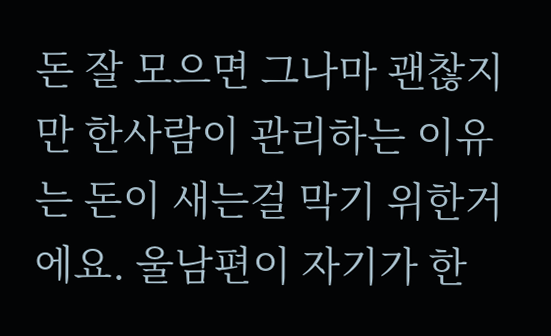돈 잘 모으면 그나마 괜찮지만 한사람이 관리하는 이유는 돈이 새는걸 막기 위한거에요. 울남편이 자기가 한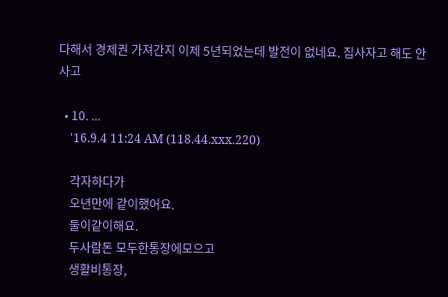다해서 경제권 가져간지 이제 5년되었는데 발전이 없네요. 집사자고 해도 안사고

  • 10. ...
    '16.9.4 11:24 AM (118.44.xxx.220)

    각자하다가
    오년만에 같이했어요.
    둘이같이해요.
    두사람돈 모두한통장에모으고
    생활비통장,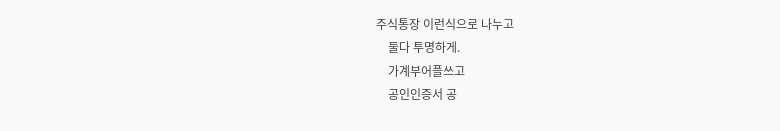주식통장 이런식으로 나누고
    둘다 투명하게.
    가계부어플쓰고
    공인인증서 공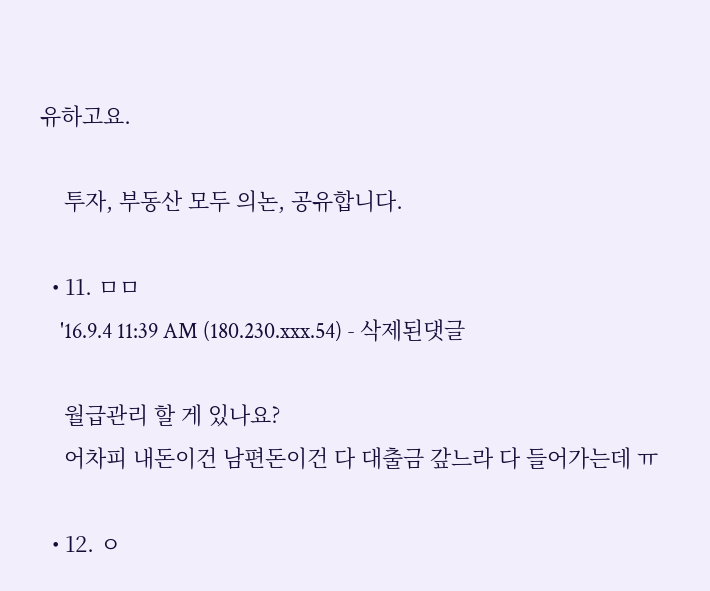유하고요.

    투자, 부동산 모두 의논, 공유합니다.

  • 11. ㅁㅁ
    '16.9.4 11:39 AM (180.230.xxx.54) - 삭제된댓글

    월급관리 할 게 있나요?
    어차피 내돈이건 남편돈이건 다 대출금 갚느라 다 들어가는데 ㅠ

  • 12. ㅇ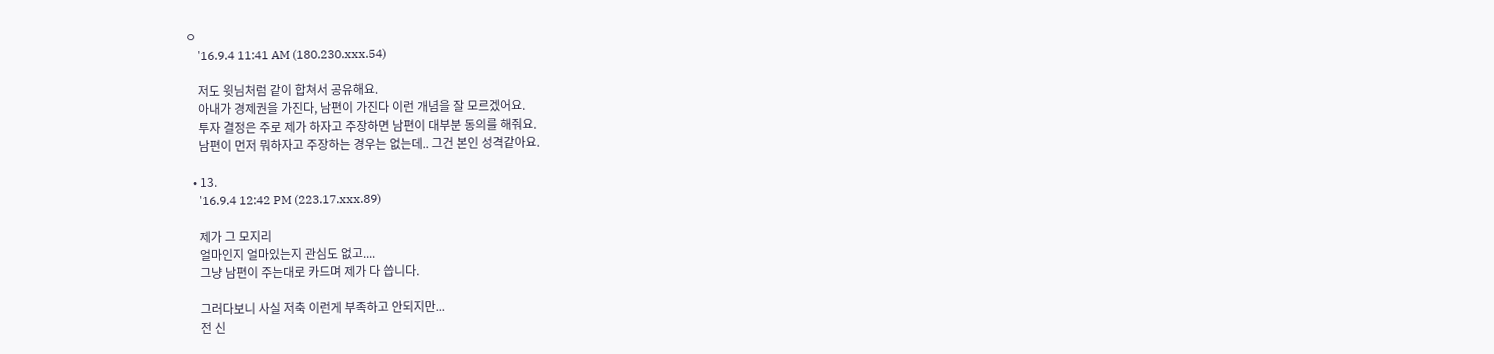ㅇ
    '16.9.4 11:41 AM (180.230.xxx.54)

    저도 윗님처럼 같이 합쳐서 공유해요.
    아내가 경제권을 가진다, 남편이 가진다 이런 개념을 잘 모르겠어요.
    투자 결정은 주로 제가 하자고 주장하면 남편이 대부분 동의를 해줘요.
    남편이 먼저 뭐하자고 주장하는 경우는 없는데.. 그건 본인 성격같아요.

  • 13.
    '16.9.4 12:42 PM (223.17.xxx.89)

    제가 그 모지리
    얼마인지 얼마있는지 관심도 없고....
    그냥 남편이 주는대로 카드며 제가 다 씁니다.

    그러다보니 사실 저축 이런게 부족하고 안되지만...
    전 신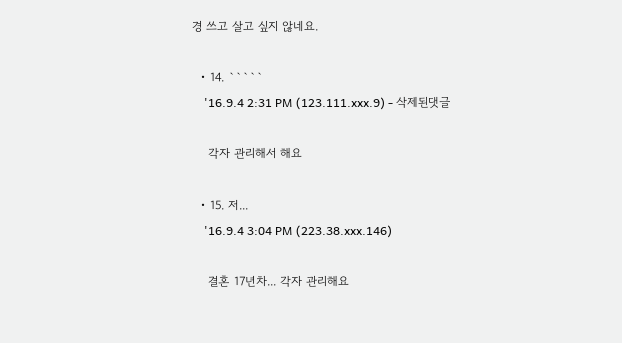경 쓰고 살고 싶지 않네요.

  • 14. `````
    '16.9.4 2:31 PM (123.111.xxx.9) - 삭제된댓글

    각자 관리해서 해요

  • 15. 저...
    '16.9.4 3:04 PM (223.38.xxx.146)

    결혼 17년차... 각자 관리해요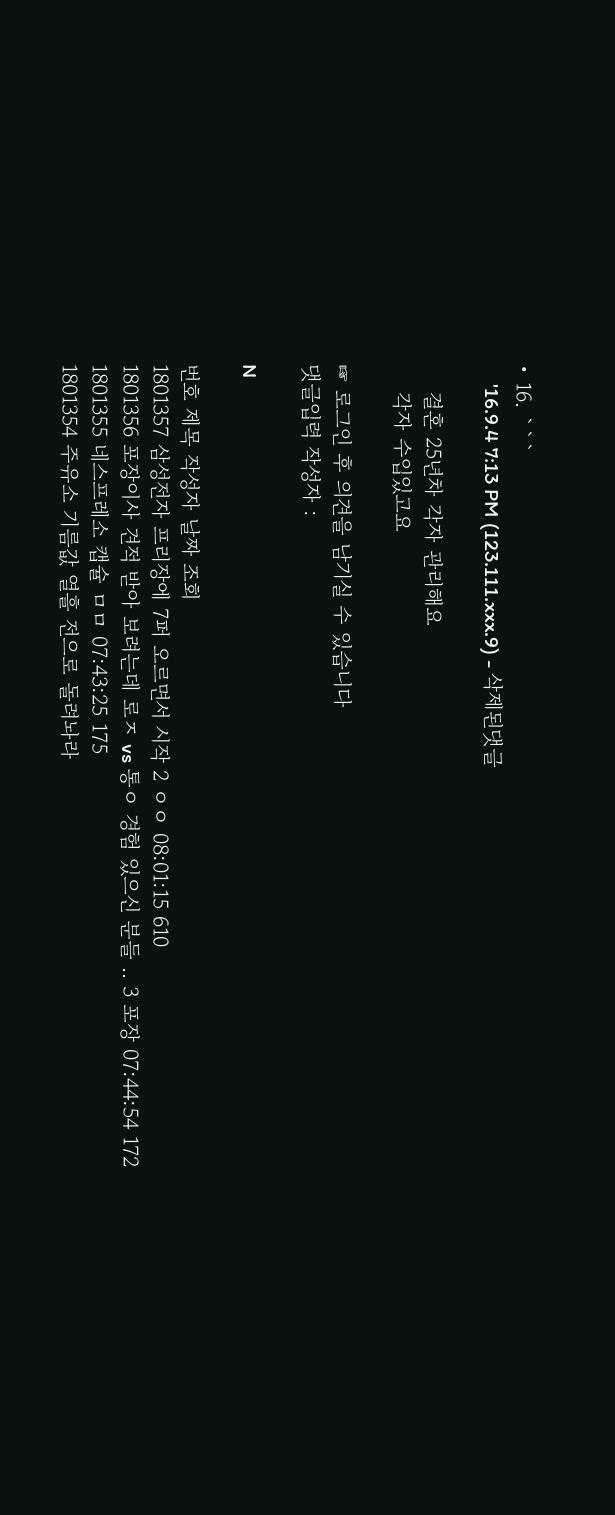• 16. ```
    '16.9.4 7:13 PM (123.111.xxx.9) - 삭제된댓글

    결혼 25년차 각자 관리해요
    각자 수입있고요

☞ 로그인 후 의견을 남기실 수 있습니다
댓글입력 작성자 :

N

번호 제목 작성자 날짜 조회
1801357 삼성전자 프리장에 7퍼 오르면서 시작 2 ㅇㅇ 08:01:15 610
1801356 포장이사 견적 받아 보려는데 로ㅈ vs 통ㅇ 경험 있으신 분들 .. 3 포장 07:44:54 172
1801355 네스프레소 캡슐 ㅁㅁ 07:43:25 175
1801354 주유소 기름값 열흘 전으로 돌려놔라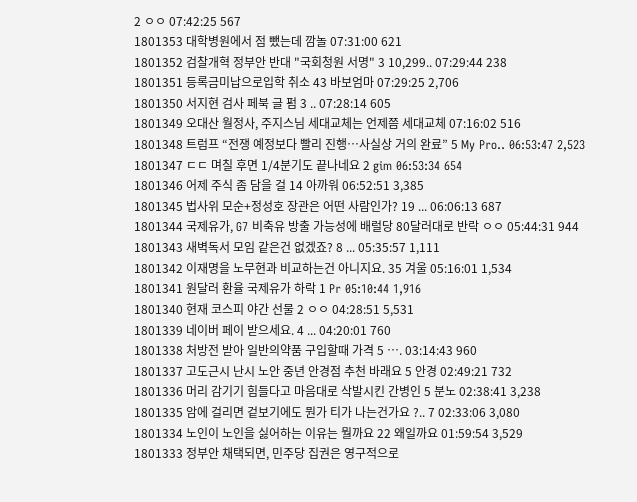2 ㅇㅇ 07:42:25 567
1801353 대학병원에서 점 뺐는데 깜놀 07:31:00 621
1801352 검찰개혁 정부안 반대 "국회청원 서명" 3 10,299.. 07:29:44 238
1801351 등록금미납으로입학 취소 43 바보엄마 07:29:25 2,706
1801350 서지현 검사 페북 글 펌 3 .. 07:28:14 605
1801349 오대산 월정사, 주지스님 세대교체는 언제쯤 세대교체 07:16:02 516
1801348 트럼프 “전쟁 예정보다 빨리 진행…사실상 거의 완료” 5 My Pro.. 06:53:47 2,523
1801347 ㄷㄷ 며칠 후면 1/4분기도 끝나네요 2 gim 06:53:34 654
1801346 어제 주식 좀 담을 걸 14 아까워 06:52:51 3,385
1801345 법사위 모순+정성호 장관은 어떤 사람인가? 19 ... 06:06:13 687
1801344 국제유가, G7 비축유 방출 가능성에 배럴당 80달러대로 반락 ㅇㅇ 05:44:31 944
1801343 새벽독서 모임 같은건 없겠죠? 8 ... 05:35:57 1,111
1801342 이재명을 노무현과 비교하는건 아니지요. 35 겨울 05:16:01 1,534
1801341 원달러 환율 국제유가 하락 1 Pr 05:10:44 1,916
1801340 현재 코스피 야간 선물 2 ㅇㅇ 04:28:51 5,531
1801339 네이버 페이 받으세요. 4 ... 04:20:01 760
1801338 처방전 받아 일반의약품 구입할때 가격 5 …. 03:14:43 960
1801337 고도근시 난시 노안 중년 안경점 추천 바래요 5 안경 02:49:21 732
1801336 머리 감기기 힘들다고 마음대로 삭발시킨 간병인 5 분노 02:38:41 3,238
1801335 암에 걸리면 겉보기에도 뭔가 티가 나는건가요 ?.. 7 02:33:06 3,080
1801334 노인이 노인을 싫어하는 이유는 뭘까요 22 왜일까요 01:59:54 3,529
1801333 정부안 채택되면, 민주당 집권은 영구적으로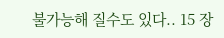불가능해 질수도 있다.. 15 장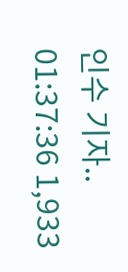인수 기자.. 01:37:36 1,933